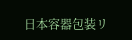日本容器包装リ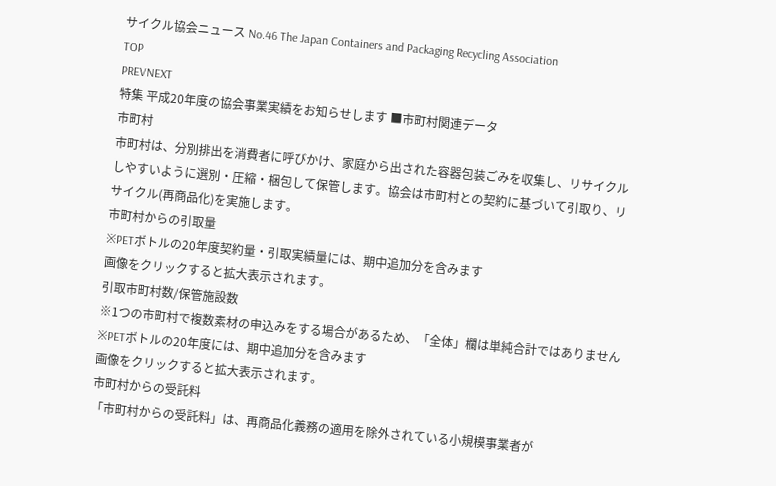サイクル協会ニュース No.46 The Japan Containers and Packaging Recycling Association
TOP
PREVNEXT
特集 平成20年度の協会事業実績をお知らせします ■市町村関連データ
市町村
市町村は、分別排出を消費者に呼びかけ、家庭から出された容器包装ごみを収集し、リサイクルしやすいように選別・圧縮・梱包して保管します。協会は市町村との契約に基づいて引取り、リサイクル(再商品化)を実施します。
市町村からの引取量
※PETボトルの20年度契約量・引取実績量には、期中追加分を含みます
画像をクリックすると拡大表示されます。
引取市町村数/保管施設数
※1つの市町村で複数素材の申込みをする場合があるため、「全体」欄は単純合計ではありません
※PETボトルの20年度には、期中追加分を含みます
画像をクリックすると拡大表示されます。
市町村からの受託料
「市町村からの受託料」は、再商品化義務の適用を除外されている小規模事業者が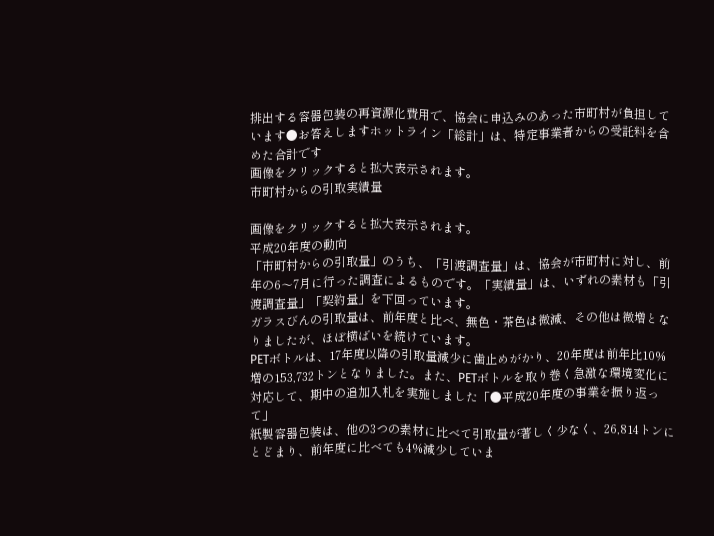排出する容器包装の再資源化費用で、協会に申込みのあった市町村が負担しています●お答えしますホットライン「総計」は、特定事業者からの受託料を含めた合計です
画像をクリックすると拡大表示されます。
市町村からの引取実績量

画像をクリックすると拡大表示されます。
平成20年度の動向
「市町村からの引取量」のうち、「引渡調査量」は、協会が市町村に対し、前年の6〜7月に行った調査によるものです。「実績量」は、いずれの素材も「引渡調査量」「契約量」を下回っています。
ガラスびんの引取量は、前年度と比べ、無色・茶色は微減、その他は微増となりましたが、ほぼ横ばいを続けています。
PETボトルは、17年度以降の引取量減少に歯止めがかり、20年度は前年比10%増の153,732トンとなりました。また、PETボトルを取り巻く急激な環境変化に対応して、期中の追加入札を実施しました「●平成20年度の事業を振り返って」
紙製容器包装は、他の3つの素材に比べて引取量が著しく少なく、26,814トンにとどまり、前年度に比べても4%減少していま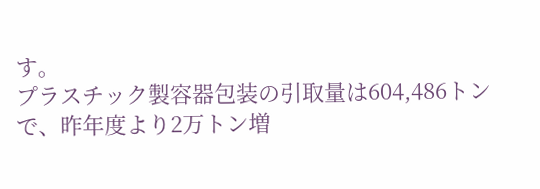す。
プラスチック製容器包装の引取量は604,486トンで、昨年度より2万トン増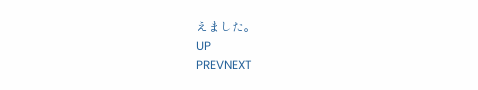えました。
UP
PREVNEXT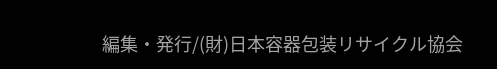編集・発行/(財)日本容器包装リサイクル協会